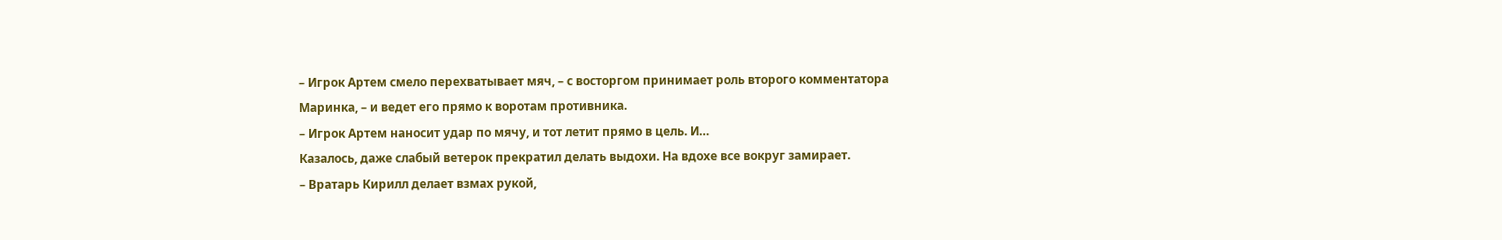– Игрок Артем смело перехватывает мяч, – с восторгом принимает роль второго комментатора Маринка, – и ведет его прямо к воротам противника.
– Игрок Артем наносит удар по мячу, и тот летит прямо в цель. И…
Казалось, даже слабый ветерок прекратил делать выдохи. На вдохе все вокруг замирает.
– Вратарь Кирилл делает взмах рукой,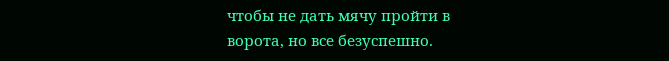чтобы не дать мячу пройти в ворота, но все безуспешно.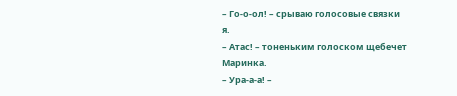– Го-о-ол! – срываю голосовые связки я.
– Атас! – тоненьким голоском щебечет Маринка.
– Ура-а-а! –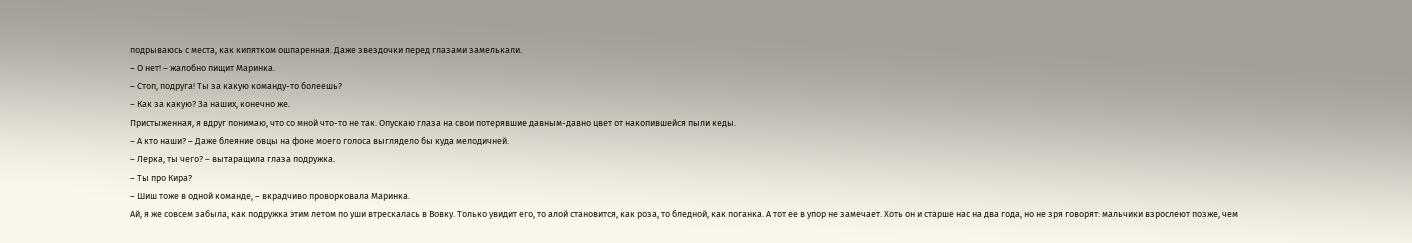подрываюсь с места, как кипятком ошпаренная. Даже звездочки перед глазами замелькали.
– О нет! – жалобно пищит Маринка.
– Стоп, подруга! Ты за какую команду-то болеешь?
– Как за какую? За наших, конечно же.
Пристыженная, я вдруг понимаю, что со мной что-то не так. Опускаю глаза на свои потерявшие давным-давно цвет от накопившейся пыли кеды.
– А кто наши? – Даже блеяние овцы на фоне моего голоса выглядело бы куда мелодичней.
– Лерка, ты чего? – вытаращила глаза подружка.
– Ты про Кира?
– Шиш тоже в одной команде, – вкрадчиво проворковала Маринка.
Ай, я же совсем забыла, как подружка этим летом по уши втрескалась в Вовку. Только увидит его, то алой становится, как роза, то бледной, как поганка. А тот ее в упор не замечает. Хоть он и старше нас на два года, но не зря говорят: мальчики взрослеют позже, чем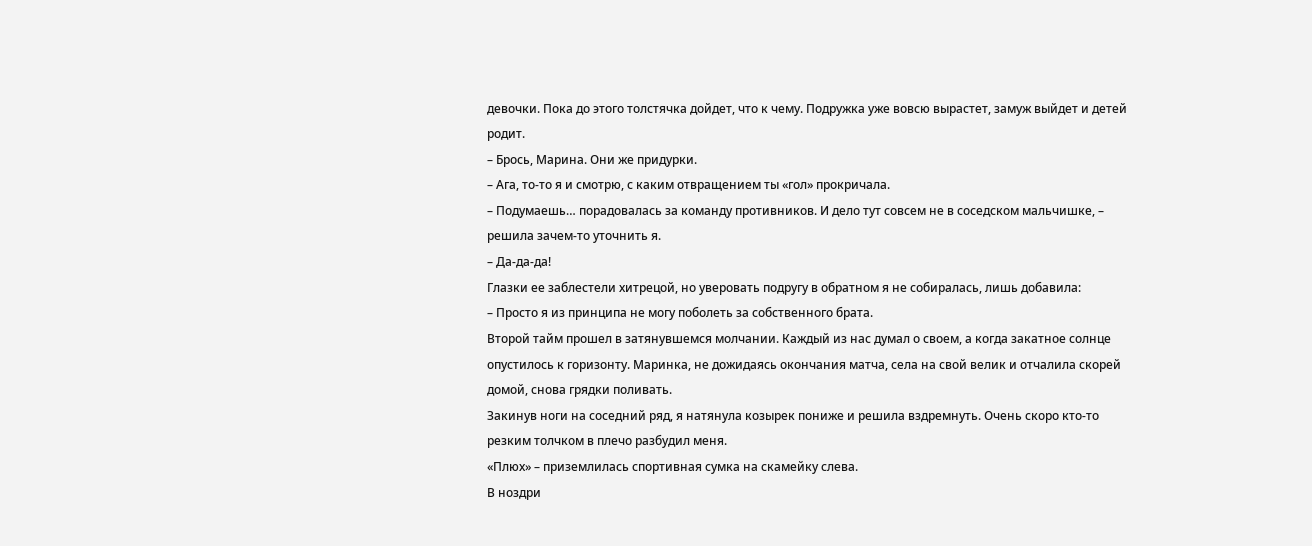девочки. Пока до этого толстячка дойдет, что к чему. Подружка уже вовсю вырастет, замуж выйдет и детей родит.
– Брось, Марина. Они же придурки.
– Ага, то-то я и смотрю, с каким отвращением ты «гол» прокричала.
– Подумаешь… порадовалась за команду противников. И дело тут совсем не в соседском мальчишке, – решила зачем-то уточнить я.
– Да-да-да!
Глазки ее заблестели хитрецой, но уверовать подругу в обратном я не собиралась, лишь добавила:
– Просто я из принципа не могу поболеть за собственного брата.
Второй тайм прошел в затянувшемся молчании. Каждый из нас думал о своем, а когда закатное солнце опустилось к горизонту. Маринка, не дожидаясь окончания матча, села на свой велик и отчалила скорей домой, снова грядки поливать.
Закинув ноги на соседний ряд, я натянула козырек пониже и решила вздремнуть. Очень скоро кто-то резким толчком в плечо разбудил меня.
«Плюх» – приземлилась спортивная сумка на скамейку слева.
В ноздри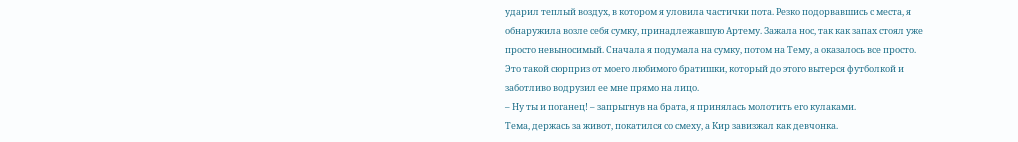ударил теплый воздух, в котором я уловила частички пота. Резко подорвавшись с места, я обнаружила возле себя сумку, принадлежавшую Артему. Зажала нос, так как запах стоял уже просто невыносимый. Сначала я подумала на сумку, потом на Тему, а оказалось все просто. Это такой сюрприз от моего любимого братишки, который до этого вытерся футболкой и заботливо водрузил ее мне прямо на лицо.
– Ну ты и поганец! – запрыгнув на брата, я принялась молотить его кулаками.
Тема, держась за живот, покатился со смеху, а Кир завизжал как девчонка.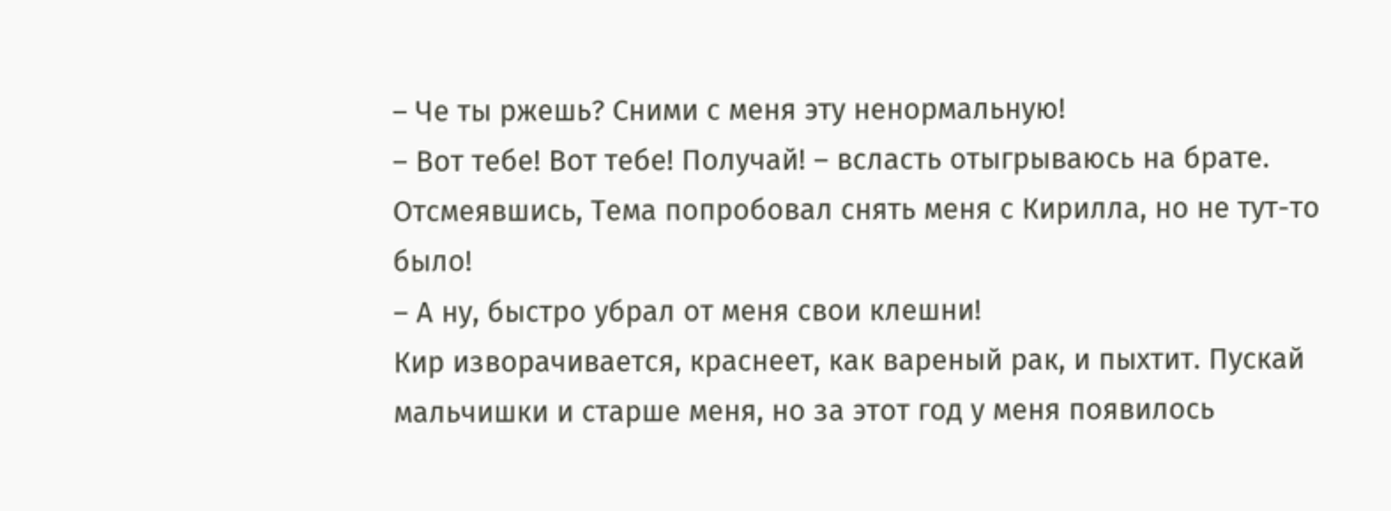– Че ты ржешь? Сними с меня эту ненормальную!
– Вот тебе! Вот тебе! Получай! – всласть отыгрываюсь на брате.
Отсмеявшись, Тема попробовал снять меня с Кирилла, но не тут-то было!
– А ну, быстро убрал от меня свои клешни!
Кир изворачивается, краснеет, как вареный рак, и пыхтит. Пускай мальчишки и старше меня, но за этот год у меня появилось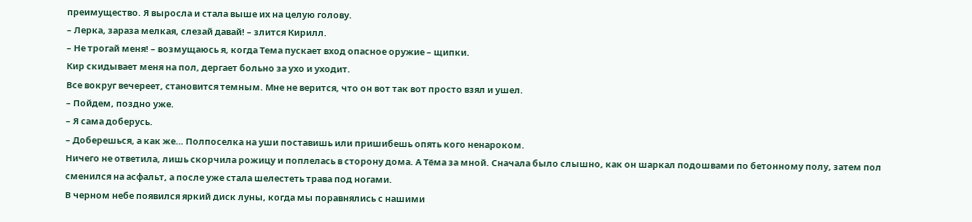преимущество. Я выросла и стала выше их на целую голову.
– Лерка, зараза мелкая, слезай давай! – злится Кирилл.
– Не трогай меня! – возмущаюсь я, когда Тема пускает вход опасное оружие – щипки.
Кир скидывает меня на пол, дергает больно за ухо и уходит.
Все вокруг вечереет, становится темным. Мне не верится, что он вот так вот просто взял и ушел.
– Пойдем, поздно уже.
– Я сама доберусь.
– Доберешься, а как же… Полпоселка на уши поставишь или пришибешь опять кого ненароком.
Ничего не ответила, лишь скорчила рожицу и поплелась в сторону дома. А Тёма за мной. Сначала было слышно, как он шаркал подошвами по бетонному полу, затем пол сменился на асфальт, а после уже стала шелестеть трава под ногами.
В черном небе появился яркий диск луны, когда мы поравнялись с нашими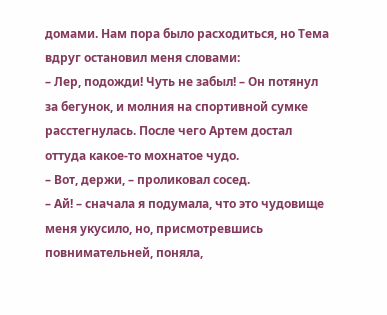домами. Нам пора было расходиться, но Тема вдруг остановил меня словами:
– Лер, подожди! Чуть не забыл! – Он потянул за бегунок, и молния на спортивной сумке расстегнулась. После чего Артем достал оттуда какое-то мохнатое чудо.
– Вот, держи, – проликовал сосед.
– Ай! – сначала я подумала, что это чудовище меня укусило, но, присмотревшись повнимательней, поняла,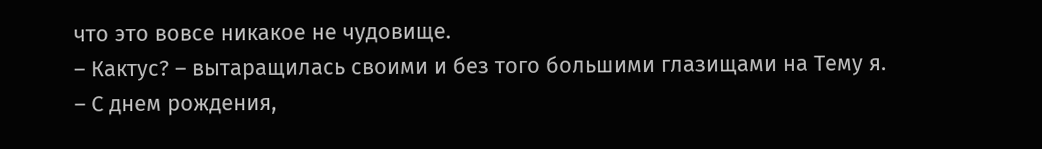что это вовсе никакое не чудовище.
– Кактус? – вытаращилась своими и без того большими глазищами на Тему я.
– С днем рождения,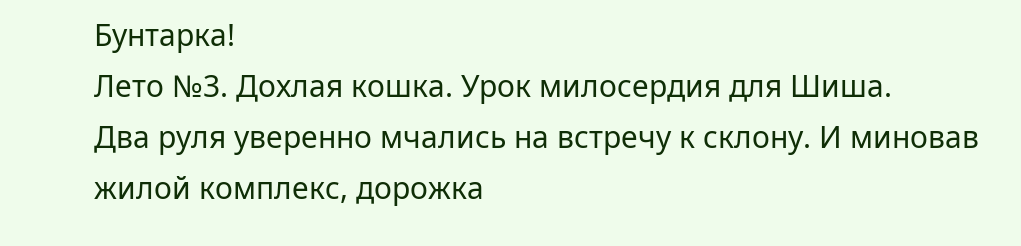Бунтарка!
Лето №3. Дохлая кошка. Урок милосердия для Шиша.
Два руля уверенно мчались на встречу к склону. И миновав жилой комплекс, дорожка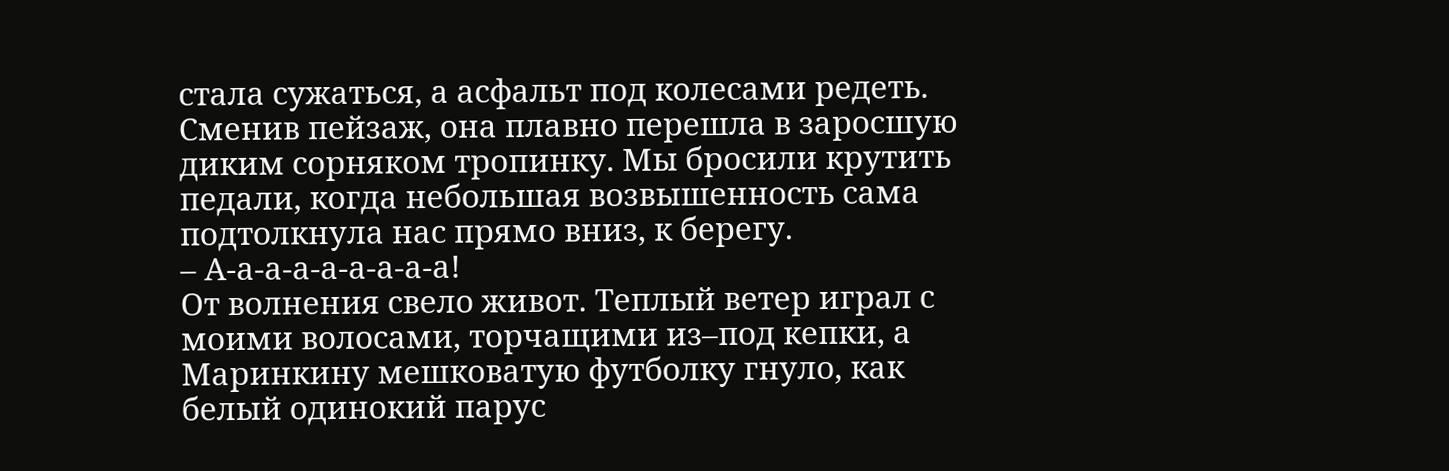стала сужаться, а асфальт под колесами редеть. Сменив пейзаж, она плавно перешла в заросшую диким сорняком тропинку. Мы бросили крутить педали, когда небольшая возвышенность сама подтолкнула нас прямо вниз, к берегу.
– А-а-а-а-а-а-а-а-а!
От волнения свело живот. Теплый ветер играл с моими волосами, торчащими из–под кепки, а Маринкину мешковатую футболку гнуло, как белый одинокий парус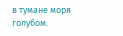в тумане моря голубом.